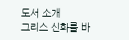도서 소개
그리스 신화를 바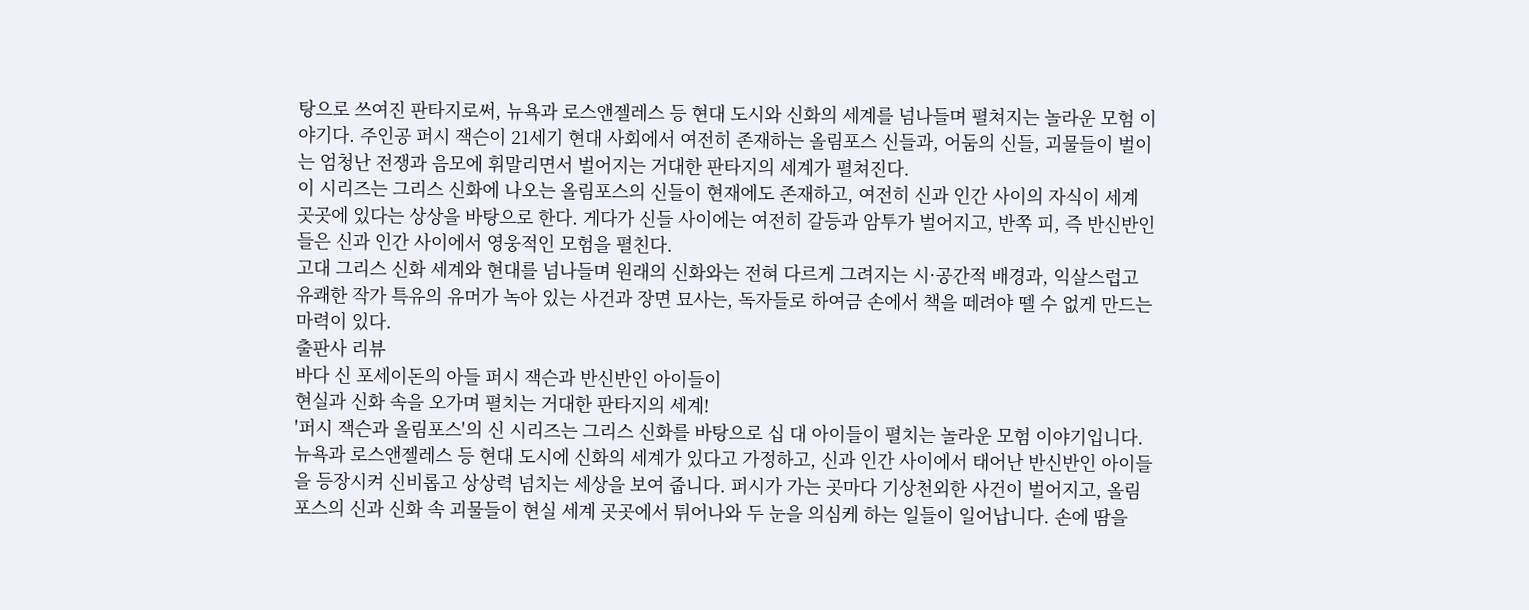탕으로 쓰여진 판타지로써, 뉴욕과 로스앤젤레스 등 현대 도시와 신화의 세계를 넘나들며 펼쳐지는 놀라운 모험 이야기다. 주인공 퍼시 잭슨이 21세기 현대 사회에서 여전히 존재하는 올림포스 신들과, 어둠의 신들, 괴물들이 벌이는 엄청난 전쟁과 음모에 휘말리면서 벌어지는 거대한 판타지의 세계가 펼쳐진다.
이 시리즈는 그리스 신화에 나오는 올림포스의 신들이 현재에도 존재하고, 여전히 신과 인간 사이의 자식이 세계 곳곳에 있다는 상상을 바탕으로 한다. 게다가 신들 사이에는 여전히 갈등과 암투가 벌어지고, 반쪽 피, 즉 반신반인들은 신과 인간 사이에서 영웅적인 모험을 펼친다.
고대 그리스 신화 세계와 현대를 넘나들며 원래의 신화와는 전혀 다르게 그려지는 시·공간적 배경과, 익살스럽고 유쾌한 작가 특유의 유머가 녹아 있는 사건과 장면 묘사는, 독자들로 하여금 손에서 책을 떼려야 뗄 수 없게 만드는 마력이 있다.
출판사 리뷰
바다 신 포세이돈의 아들 퍼시 잭슨과 반신반인 아이들이
현실과 신화 속을 오가며 펼치는 거대한 판타지의 세계!
'퍼시 잭슨과 올림포스'의 신 시리즈는 그리스 신화를 바탕으로 십 대 아이들이 펼치는 놀라운 모험 이야기입니다. 뉴욕과 로스앤젤레스 등 현대 도시에 신화의 세계가 있다고 가정하고, 신과 인간 사이에서 태어난 반신반인 아이들을 등장시켜 신비롭고 상상력 넘치는 세상을 보여 줍니다. 퍼시가 가는 곳마다 기상천외한 사건이 벌어지고, 올림포스의 신과 신화 속 괴물들이 현실 세계 곳곳에서 튀어나와 두 눈을 의심케 하는 일들이 일어납니다. 손에 땀을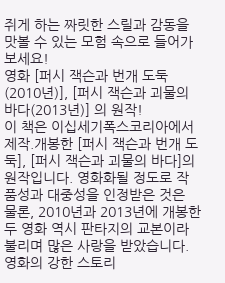쥐게 하는 짜릿한 스릴과 감동을 맛볼 수 있는 모험 속으로 들어가 보세요!
영화 [퍼시 잭슨과 번개 도둑(2010년)], [퍼시 잭슨과 괴물의 바다(2013년)] 의 원작!
이 책은 이십세기폭스코리아에서 제작.개봉한 [퍼시 잭슨과 번개 도둑], [퍼시 잭슨과 괴물의 바다]의 원작입니다. 영화화될 정도로 작품성과 대중성을 인정받은 것은 물론, 2010년과 2013년에 개봉한 두 영화 역시 판타지의 교본이라 불리며 많은 사랑을 받았습니다. 영화의 강한 스토리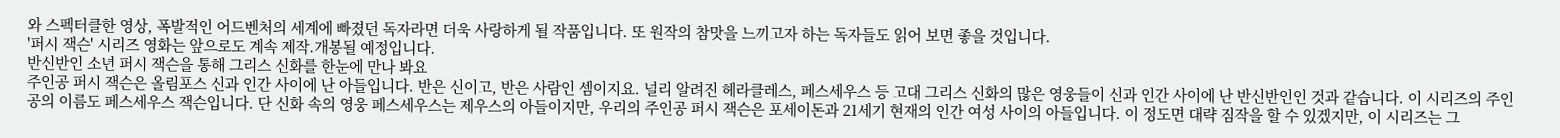와 스펙터클한 영상, 폭발적인 어드벤처의 세계에 빠졌던 독자라면 더욱 사랑하게 될 작품입니다. 또 원작의 참맛을 느끼고자 하는 독자들도 읽어 보면 좋을 것입니다.
'퍼시 잭슨' 시리즈 영화는 앞으로도 계속 제작.개봉될 예정입니다.
반신반인 소년 퍼시 잭슨을 통해 그리스 신화를 한눈에 만나 봐요
주인공 퍼시 잭슨은 올림포스 신과 인간 사이에 난 아들입니다. 반은 신이고, 반은 사람인 셈이지요. 널리 알려진 헤라클레스, 페스세우스 등 고대 그리스 신화의 많은 영웅들이 신과 인간 사이에 난 반신반인인 것과 같습니다. 이 시리즈의 주인공의 이름도 페스세우스 잭슨입니다. 단 신화 속의 영웅 페스세우스는 제우스의 아들이지만, 우리의 주인공 퍼시 잭슨은 포세이돈과 21세기 현재의 인간 여성 사이의 아들입니다. 이 정도면 대략 짐작을 할 수 있겠지만, 이 시리즈는 그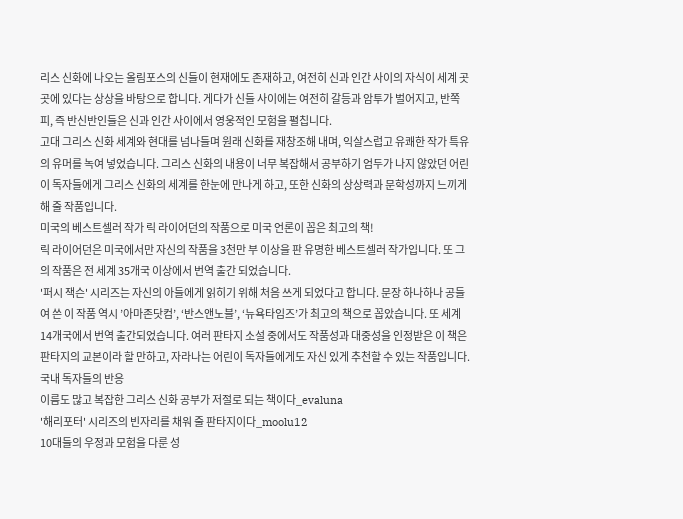리스 신화에 나오는 올림포스의 신들이 현재에도 존재하고, 여전히 신과 인간 사이의 자식이 세계 곳곳에 있다는 상상을 바탕으로 합니다. 게다가 신들 사이에는 여전히 갈등과 암투가 벌어지고, 반쪽 피, 즉 반신반인들은 신과 인간 사이에서 영웅적인 모험을 펼칩니다.
고대 그리스 신화 세계와 현대를 넘나들며 원래 신화를 재창조해 내며, 익살스럽고 유쾌한 작가 특유의 유머를 녹여 넣었습니다. 그리스 신화의 내용이 너무 복잡해서 공부하기 엄두가 나지 않았던 어린이 독자들에게 그리스 신화의 세계를 한눈에 만나게 하고, 또한 신화의 상상력과 문학성까지 느끼게 해 줄 작품입니다.
미국의 베스트셀러 작가 릭 라이어던의 작품으로 미국 언론이 꼽은 최고의 책!
릭 라이어던은 미국에서만 자신의 작품을 3천만 부 이상을 판 유명한 베스트셀러 작가입니다. 또 그의 작품은 전 세계 35개국 이상에서 번역 출간 되었습니다.
'퍼시 잭슨' 시리즈는 자신의 아들에게 읽히기 위해 처음 쓰게 되었다고 합니다. 문장 하나하나 공들여 쓴 이 작품 역시 ’아마존닷컴’, ‘반스앤노블’, ‘뉴욕타임즈’가 최고의 책으로 꼽았습니다. 또 세계 14개국에서 번역 출간되었습니다. 여러 판타지 소설 중에서도 작품성과 대중성을 인정받은 이 책은 판타지의 교본이라 할 만하고, 자라나는 어린이 독자들에게도 자신 있게 추천할 수 있는 작품입니다.
국내 독자들의 반응
이름도 많고 복잡한 그리스 신화 공부가 저절로 되는 책이다_evaluna
'해리포터' 시리즈의 빈자리를 채워 줄 판타지이다_moolu12
10대들의 우정과 모험을 다룬 성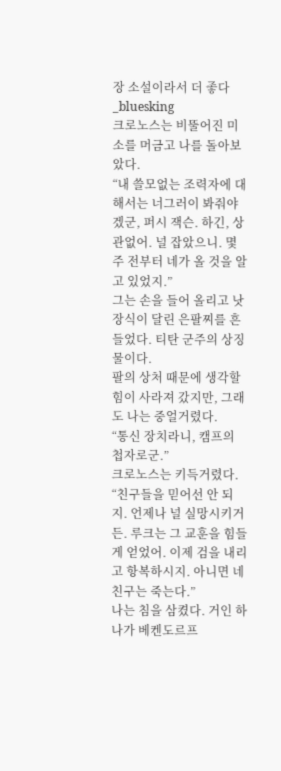장 소설이라서 더 좋다_bluesking
크로노스는 비뚤어진 미소를 머금고 나를 돌아보았다.
“내 쓸모없는 조력자에 대해서는 너그러이 봐줘야겠군, 퍼시 잭슨. 하긴, 상관없어. 널 잡았으니. 몇 주 전부터 네가 올 것을 알고 있었지.”
그는 손을 들어 올리고 낫 장식이 달린 은팔찌를 흔들었다. 티탄 군주의 상징물이다.
팔의 상처 때문에 생각할 힘이 사라져 갔지만, 그래도 나는 중얼거렸다.
“통신 장치라니, 캠프의 첩자로군.”
크로노스는 키득거렸다.
“친구들을 믿어선 안 되지. 언제나 널 실망시키거든. 루크는 그 교훈을 힘들게 얻었어. 이제 검을 내리고 항복하시지. 아니면 네 친구는 죽는다.”
나는 침을 삼켰다. 거인 하나가 베켄도르프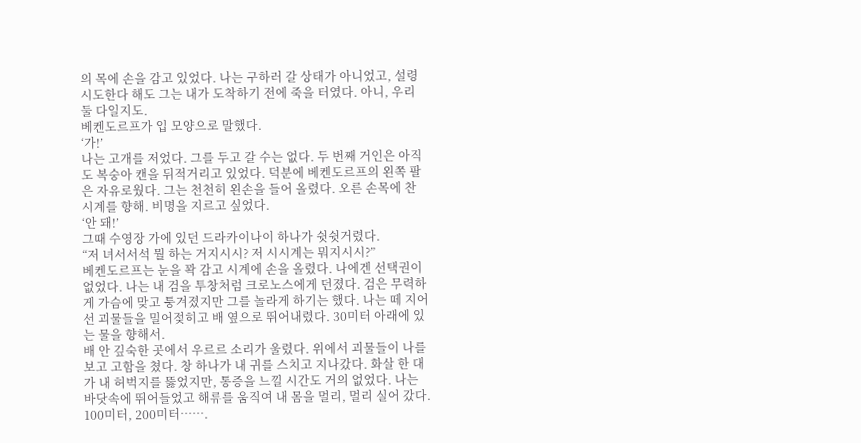의 목에 손을 감고 있었다. 나는 구하러 갈 상태가 아니었고, 설령 시도한다 해도 그는 내가 도착하기 전에 죽을 터였다. 아니, 우리 둘 다일지도.
베켄도르프가 입 모양으로 말했다.
‘가!’
나는 고개를 저었다. 그를 두고 갈 수는 없다. 두 번째 거인은 아직도 복숭아 캔을 뒤적거리고 있었다. 덕분에 베켄도르프의 왼쪽 팔은 자유로웠다. 그는 천천히 왼손을 들어 올렸다. 오른 손목에 찬 시계를 향해. 비명을 지르고 싶었다.
‘안 돼!’
그때 수영장 가에 있던 드라카이나이 하나가 쉿쉿거렸다.
“저 녀서서석 뭘 하는 거지시시? 저 시시계는 뭐지시시?”
베켄도르프는 눈을 꽉 감고 시계에 손을 올렸다. 나에겐 선택권이 없었다. 나는 내 검을 투창처럼 크로노스에게 던졌다. 검은 무력하게 가슴에 맞고 퉁겨졌지만 그를 놀라게 하기는 했다. 나는 떼 지어 선 괴물들을 밀어젖히고 배 옆으로 뛰어내렸다. 30미터 아래에 있는 물을 향해서.
배 안 깊숙한 곳에서 우르르 소리가 울렸다. 위에서 괴물들이 나를 보고 고함을 쳤다. 창 하나가 내 귀를 스치고 지나갔다. 화살 한 대가 내 허벅지를 뚫었지만, 통증을 느낄 시간도 거의 없었다. 나는 바닷속에 뛰어들었고 해류를 움직여 내 몸을 멀리, 멀리 실어 갔다. 100미터, 200미터…….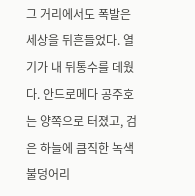그 거리에서도 폭발은 세상을 뒤흔들었다. 열기가 내 뒤통수를 데웠다. 안드로메다 공주호는 양쪽으로 터졌고, 검은 하늘에 큼직한 녹색 불덩어리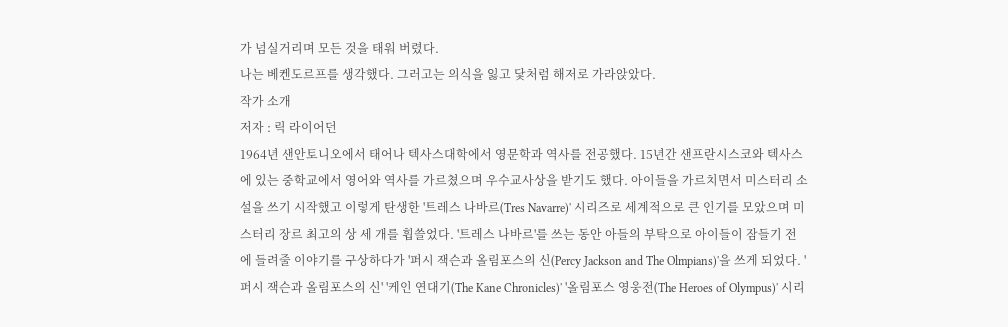가 넘실거리며 모든 것을 태워 버렸다.
나는 베켄도르프를 생각했다. 그러고는 의식을 잃고 닻처럼 해저로 가라앉았다.
작가 소개
저자 : 릭 라이어던
1964년 샌안토니오에서 태어나 텍사스대학에서 영문학과 역사를 전공했다. 15년간 샌프란시스코와 텍사스에 있는 중학교에서 영어와 역사를 가르쳤으며 우수교사상을 받기도 했다. 아이들을 가르치면서 미스터리 소설을 쓰기 시작했고 이렇게 탄생한 '트레스 나바르(Tres Navarre)' 시리즈로 세계적으로 큰 인기를 모았으며 미스터리 장르 최고의 상 세 개를 휩쓸었다. '트레스 나바르'를 쓰는 동안 아들의 부탁으로 아이들이 잠들기 전에 들려줄 이야기를 구상하다가 '퍼시 잭슨과 올림포스의 신(Percy Jackson and The Olmpians)'을 쓰게 되었다. '퍼시 잭슨과 올림포스의 신' '케인 연대기(The Kane Chronicles)' '올림포스 영웅전(The Heroes of Olympus)' 시리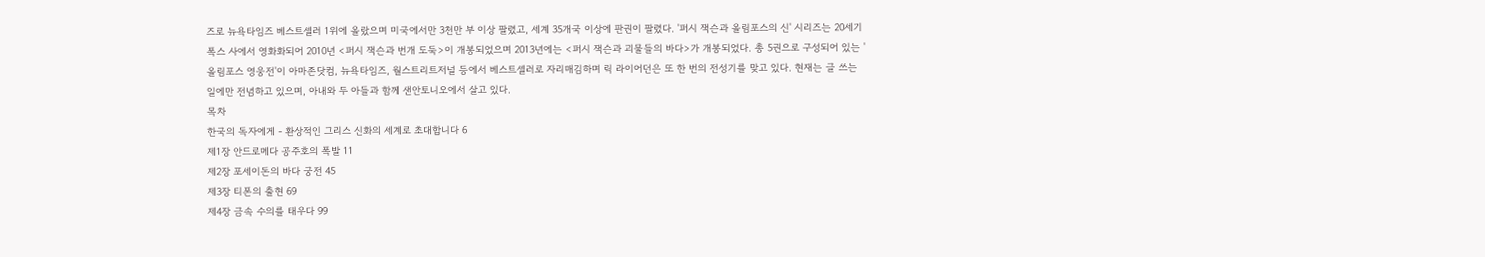즈로 뉴욕타임즈 베스트셀러 1위에 올랐으며 미국에서만 3천만 부 이상 팔렸고, 세계 35개국 이상에 판권이 팔렸다. '퍼시 잭슨과 올림포스의 신' 시리즈는 20세기 폭스 사에서 영화화되어 2010년 <퍼시 잭슨과 번개 도둑>이 개봉되었으며 2013년에는 <퍼시 잭슨과 괴물들의 바다>가 개봉되었다. 총 5권으로 구성되어 있는 '올림포스 영웅전'이 아마존닷컴, 뉴욕타임즈, 월스트리트저널 등에서 베스트셀러로 자리매김하며 릭 라이어던은 또 한 번의 전성기를 맞고 있다. 현재는 글 쓰는 일에만 전념하고 있으며, 아내와 두 아들과 함께 샌안토니오에서 살고 있다.
목차
한국의 독자에게 - 환상적인 그리스 신화의 세계로 초대합니다 6
제1장 안드로메다 공주호의 폭발 11
제2장 포세이돈의 바다 궁전 45
제3장 티폰의 출현 69
제4장 금속 수의를 태우다 99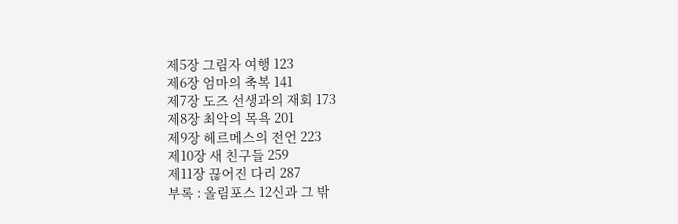제5장 그림자 여행 123
제6장 엄마의 축복 141
제7장 도즈 선생과의 재회 173
제8장 최악의 목욕 201
제9장 헤르메스의 전언 223
제10장 새 친구들 259
제11장 끊어진 다리 287
부록 : 올림포스 12신과 그 밖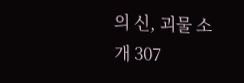의 신, 괴물 소개 307